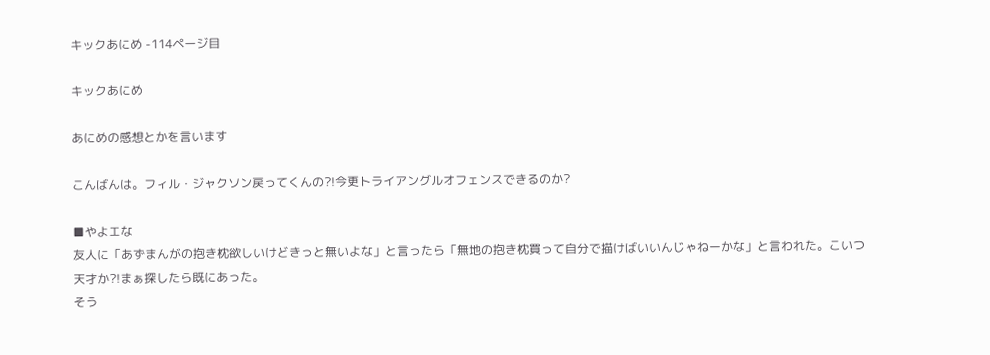キックあにめ -114ページ目

キックあにめ

あにめの感想とかを言います

こんばんは。フィル・ジャクソン戻ってくんの?!今更トライアングルオフェンスできるのか?

■やよエな
友人に「あずまんがの抱き枕欲しいけどきっと無いよな」と言ったら「無地の抱き枕買って自分で描けばいいんじゃねーかな」と言われた。こいつ天才か?!まぁ探したら既にあった。
そう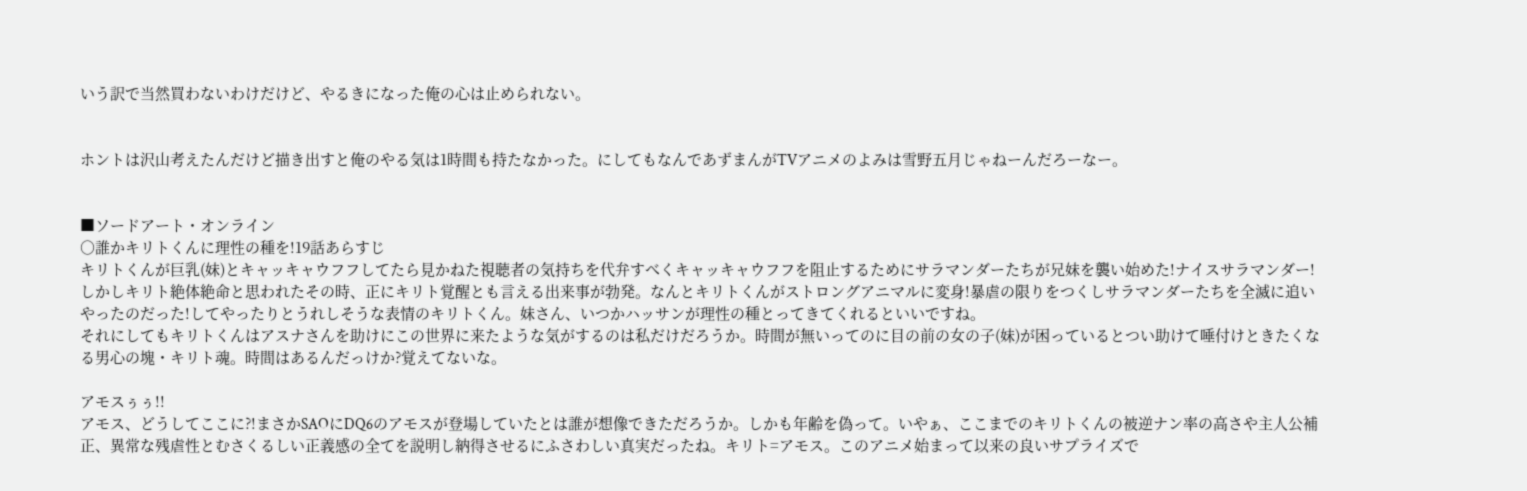いう訳で当然買わないわけだけど、やるきになった俺の心は止められない。


ホントは沢山考えたんだけど描き出すと俺のやる気は1時間も持たなかった。にしてもなんであずまんがTVアニメのよみは雪野五月じゃねーんだろーなー。


■ソードアート・オンライン
○誰かキリトくんに理性の種を!19話あらすじ
キリトくんが巨乳(妹)とキャッキャウフフしてたら見かねた視聴者の気持ちを代弁すべくキャッキャウフフを阻止するためにサラマンダーたちが兄妹を襲い始めた!ナイスサラマンダー!しかしキリト絶体絶命と思われたその時、正にキリト覚醒とも言える出来事が勃発。なんとキリトくんがストロングアニマルに変身!暴虐の限りをつくしサラマンダーたちを全滅に追いやったのだった!してやったりとうれしそうな表情のキリトくん。妹さん、いつかハッサンが理性の種とってきてくれるといいですね。
それにしてもキリトくんはアスナさんを助けにこの世界に来たような気がするのは私だけだろうか。時間が無いってのに目の前の女の子(妹)が困っているとつい助けて唾付けときたくなる男心の塊・キリト魂。時間はあるんだっけか?覚えてないな。

アモスぅぅ!!
アモス、どうしてここに?!まさかSAOにDQ6のアモスが登場していたとは誰が想像できただろうか。しかも年齢を偽って。いやぁ、ここまでのキリトくんの被逆ナン率の高さや主人公補正、異常な残虐性とむさくるしい正義感の全てを説明し納得させるにふさわしい真実だったね。キリト=アモス。このアニメ始まって以来の良いサプライズで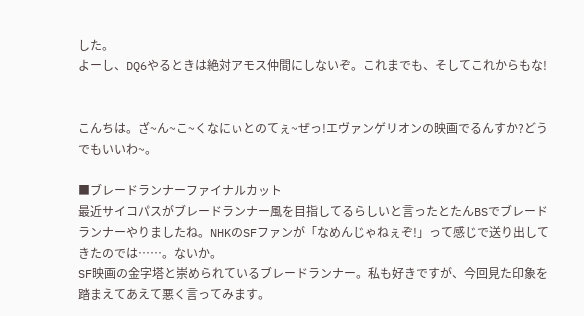した。
よーし、DQ6やるときは絶対アモス仲間にしないぞ。これまでも、そしてこれからもな!


こんちは。ざ~ん~こ~くなにぃとのてぇ~ぜっ!エヴァンゲリオンの映画でるんすか?どうでもいいわ~。

■ブレードランナーファイナルカット
最近サイコパスがブレードランナー風を目指してるらしいと言ったとたんBSでブレードランナーやりましたね。NHKのSFファンが「なめんじゃねぇぞ!」って感じで送り出してきたのでは……。ないか。
SF映画の金字塔と崇められているブレードランナー。私も好きですが、今回見た印象を踏まえてあえて悪く言ってみます。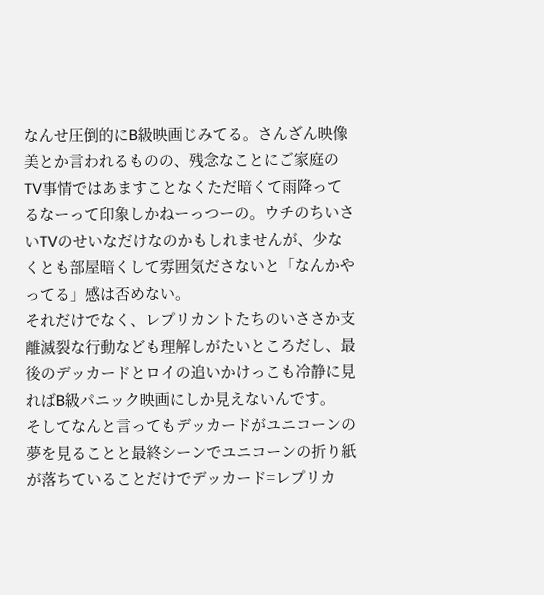なんせ圧倒的にB級映画じみてる。さんざん映像美とか言われるものの、残念なことにご家庭のTV事情ではあますことなくただ暗くて雨降ってるなーって印象しかねーっつーの。ウチのちいさいTVのせいなだけなのかもしれませんが、少なくとも部屋暗くして雰囲気ださないと「なんかやってる」感は否めない。
それだけでなく、レプリカントたちのいささか支離滅裂な行動なども理解しがたいところだし、最後のデッカードとロイの追いかけっこも冷静に見ればB級パニック映画にしか見えないんです。
そしてなんと言ってもデッカードがユニコーンの夢を見ることと最終シーンでユニコーンの折り紙が落ちていることだけでデッカード=レプリカ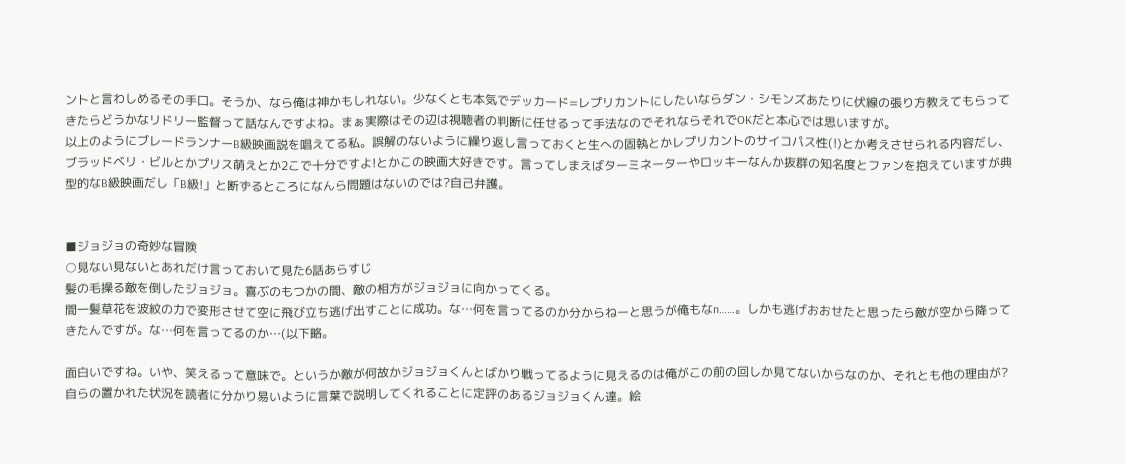ントと言わしめるその手口。そうか、なら俺は神かもしれない。少なくとも本気でデッカード=レプリカントにしたいならダン・シモンズあたりに伏線の張り方教えてもらってきたらどうかなリドリー監督って話なんですよね。まぁ実際はその辺は視聴者の判断に任せるって手法なのでそれならそれでOKだと本心では思いますが。
以上のようにブレードランナーB級映画説を唱えてる私。誤解のないように繰り返し言っておくと生への固執とかレプリカントのサイコパス性(!)とか考えさせられる内容だし、ブラッドベリ・ビルとかプリス萌えとか2こで十分ですよ!とかこの映画大好きです。言ってしまえばターミネーターやロッキーなんか抜群の知名度とファンを抱えていますが典型的なB級映画だし「B級!」と断ずるところになんら問題はないのでは?自己弁護。


■ジョジョの奇妙な冒険
○見ない見ないとあれだけ言っておいて見た6話あらすじ
髪の毛操る敵を倒したジョジョ。喜ぶのもつかの間、敵の相方がジョジョに向かってくる。
間一髪草花を波紋の力で変形させて空に飛び立ち逃げ出すことに成功。な…何を言ってるのか分からねーと思うが俺もなn……。しかも逃げおおせたと思ったら敵が空から降ってきたんですが。な…何を言ってるのか…(以下略。

面白いですね。いや、笑えるって意味で。というか敵が何故かジョジョくんとばかり戦ってるように見えるのは俺がこの前の回しか見てないからなのか、それとも他の理由が?
自らの置かれた状況を読者に分かり易いように言葉で説明してくれることに定評のあるジョジョくん達。絵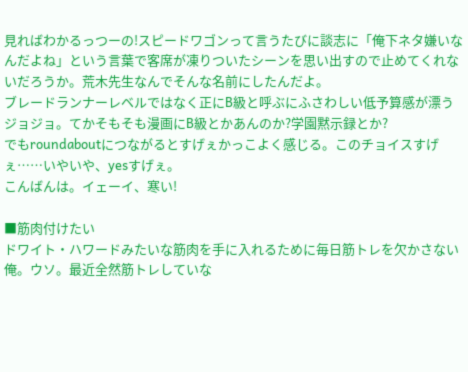見ればわかるっつーの!スピードワゴンって言うたびに談志に「俺下ネタ嫌いなんだよね」という言葉で客席が凍りついたシーンを思い出すので止めてくれないだろうか。荒木先生なんでそんな名前にしたんだよ。
ブレードランナーレベルではなく正にB級と呼ぶにふさわしい低予算感が漂うジョジョ。てかそもそも漫画にB級とかあんのか?学園黙示録とか?
でもroundaboutにつながるとすげぇかっこよく感じる。このチョイスすげぇ……いやいや、yesすげぇ。
こんばんは。イェーイ、寒い!

■筋肉付けたい
ドワイト・ハワードみたいな筋肉を手に入れるために毎日筋トレを欠かさない俺。ウソ。最近全然筋トレしていな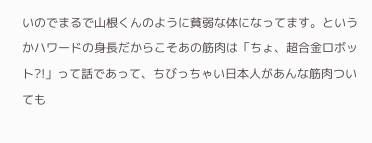いのでまるで山根くんのように貧弱な体になってます。というかハワードの身長だからこそあの筋肉は「ちょ、超合金ロボット?!」って話であって、ちびっちゃい日本人があんな筋肉ついても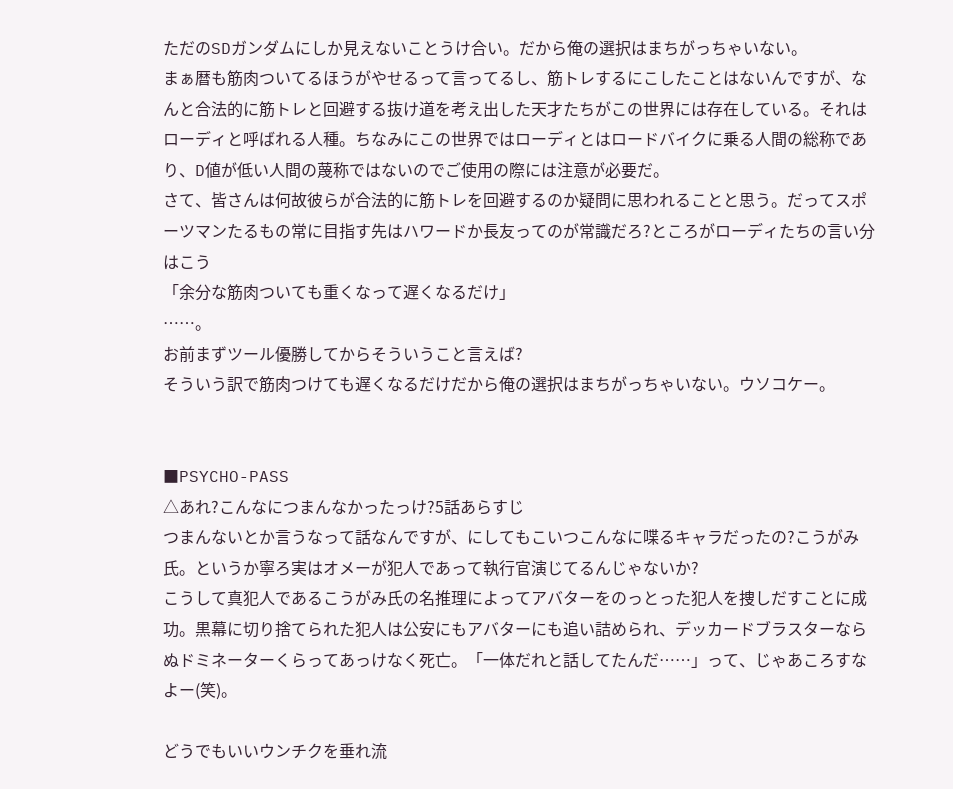ただのSDガンダムにしか見えないことうけ合い。だから俺の選択はまちがっちゃいない。
まぁ暦も筋肉ついてるほうがやせるって言ってるし、筋トレするにこしたことはないんですが、なんと合法的に筋トレと回避する抜け道を考え出した天才たちがこの世界には存在している。それはローディと呼ばれる人種。ちなみにこの世界ではローディとはロードバイクに乗る人間の総称であり、D値が低い人間の蔑称ではないのでご使用の際には注意が必要だ。
さて、皆さんは何故彼らが合法的に筋トレを回避するのか疑問に思われることと思う。だってスポーツマンたるもの常に目指す先はハワードか長友ってのが常識だろ?ところがローディたちの言い分はこう
「余分な筋肉ついても重くなって遅くなるだけ」
……。
お前まずツール優勝してからそういうこと言えば?
そういう訳で筋肉つけても遅くなるだけだから俺の選択はまちがっちゃいない。ウソコケー。


■PSYCHO-PASS
△あれ?こんなにつまんなかったっけ?5話あらすじ
つまんないとか言うなって話なんですが、にしてもこいつこんなに喋るキャラだったの?こうがみ氏。というか寧ろ実はオメーが犯人であって執行官演じてるんじゃないか?
こうして真犯人であるこうがみ氏の名推理によってアバターをのっとった犯人を捜しだすことに成功。黒幕に切り捨てられた犯人は公安にもアバターにも追い詰められ、デッカードブラスターならぬドミネーターくらってあっけなく死亡。「一体だれと話してたんだ……」って、じゃあころすなよー(笑)。

どうでもいいウンチクを垂れ流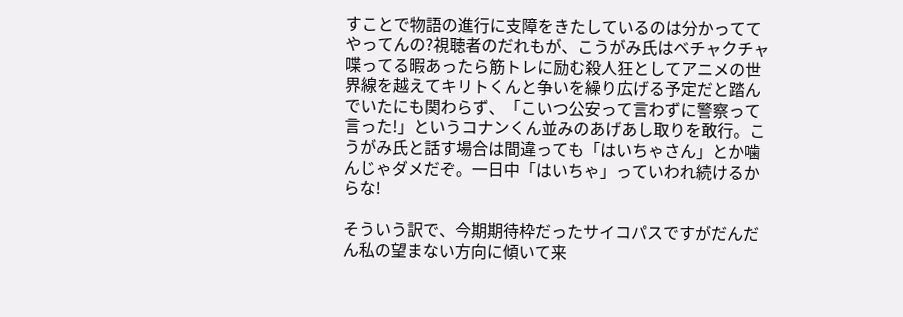すことで物語の進行に支障をきたしているのは分かっててやってんの?視聴者のだれもが、こうがみ氏はベチャクチャ喋ってる暇あったら筋トレに励む殺人狂としてアニメの世界線を越えてキリトくんと争いを繰り広げる予定だと踏んでいたにも関わらず、「こいつ公安って言わずに警察って言った!」というコナンくん並みのあげあし取りを敢行。こうがみ氏と話す場合は間違っても「はいちゃさん」とか噛んじゃダメだぞ。一日中「はいちゃ」っていわれ続けるからな!

そういう訳で、今期期待枠だったサイコパスですがだんだん私の望まない方向に傾いて来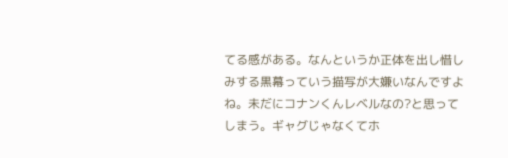てる感がある。なんというか正体を出し惜しみする黒幕っていう描写が大嫌いなんですよね。未だにコナンくんレベルなの?と思ってしまう。ギャグじゃなくてホ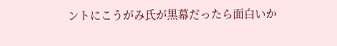ントにこうがみ氏が黒幕だったら面白いか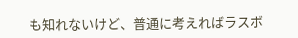も知れないけど、普通に考えればラスボ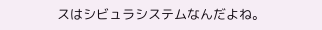スはシビュラシステムなんだよね。